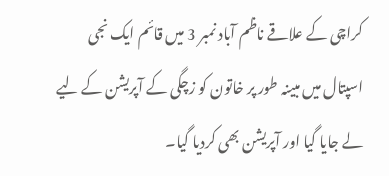کراچی کے علاقے ناظم آباد نمبر 3 میں قائم ایک نجی اسپتال میں مبینہ طور پر خاتون کو زچگی کے آپریشن کے لیے لے جایا گیا اور آپریشن بھی کردیا گیا۔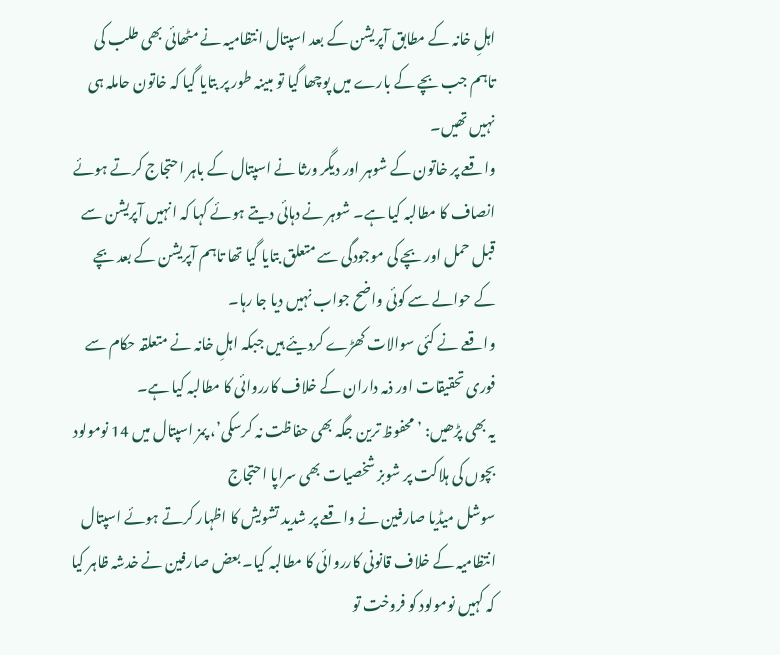اہلِ خانہ کے مطابق آپریشن کے بعد اسپتال انتظامیہ نے مٹھائی بھی طلب کی تاہم جب بچے کے بارے میں پوچھا گیا تو مبینہ طور پر بتایا گیا کہ خاتون حاملہ ہی نہیں تھیں۔
واقعے پر خاتون کے شوہر اور دیگر ورثا نے اسپتال کے باہر احتجاج کرتے ہوئے انصاف کا مطالبہ کیا ہے۔ شوہر نے دہائی دیتے ہوئے کہا کہ انہیں آپریشن سے قبل حمل اور بچے کی موجودگی سے متعلق بتایا گیا تھا تاہم آپریشن کے بعد بچے کے حوالے سے کوئی واضح جواب نہیں دیا جا رہا۔
واقعے نے کئی سوالات کھڑے کردیئے ہیں جبکہ اہلِ خانہ نے متعلقہ حکام سے فوری تحقیقات اور ذمہ داران کے خلاف کارروائی کا مطالبہ کیا ہے۔
یہ بھی پڑھیں: ’محفوظ ترین جگہ بھی حفاظت نہ کرسکی’، پمز اسپتال میں 14 نومولود بچوں کی ہلاکت پر شوبز شخصیات بھی سراپا احتجاج
سوشل میڈیا صارفین نے واقعے پر شدید تشویش کا اظہار کرتے ہوئے اسپتال انتظامیہ کے خلاف قانونی کارروائی کا مطالبہ کیا۔ بعض صارفین نے خدشہ ظاہر کیا کہ کہیں نومولود کو فروخت تو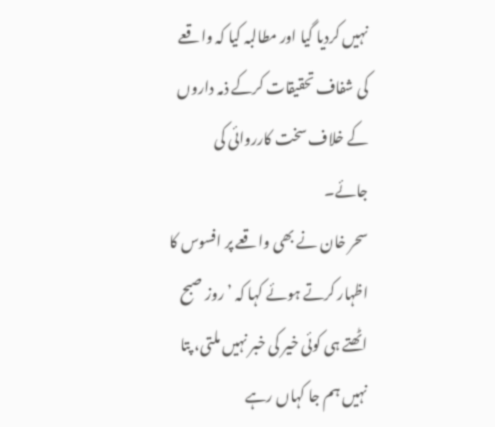نہیں کردیا گیا اور مطالبہ کیا کہ واقعے کی شفاف تحقیقات کرکے ذمہ داروں کے خلاف سخت کارروائی کی جائے۔
سحر خان نے بھی واقعے پر افسوس کا اظہار کرتے ہوئے کہا کہ ’روز صبح اٹھتے ہی کوئی خیر کی خبر نہیں ملتی، پتا نہیں ہم جا کہاں رہے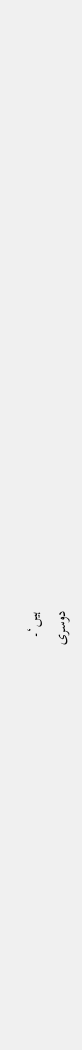ہیں‘۔
دوسری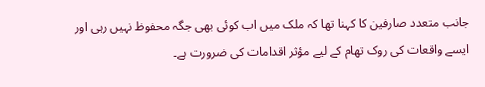جانب متعدد صارفین کا کہنا تھا کہ ملک میں اب کوئی بھی جگہ محفوظ نہیں رہی اور ایسے واقعات کی روک تھام کے لیے مؤثر اقدامات کی ضرورت ہے۔